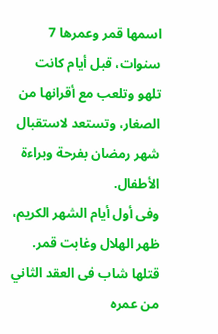اسمها قمر وعمرها 7 سنوات، قبل أيام كانت تلهو وتلعب مع أقرانها من الصغار، وتستعد لاستقبال شهر رمضان بفرحة وبراءة الأطفال.
وفى أول أيام الشهر الكريم، ظهر الهلال وغابت قمر.
قتلها شاب فى العقد الثاني من عمره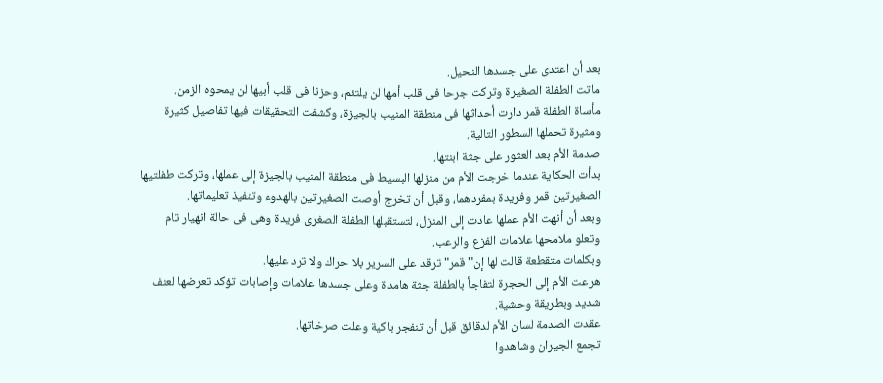بعد أن اعتدى على جسدها النحيل.
ماتت الطفلة الصغيرة وتركت جرحا فى قلب أمها لن يلتئم، وحزنا فى قلب أبيها لن يمحوه الزمن.
مأساة الطفلة قمر دارت أحداثها فى منطقة المنيب بالجيزة، وكشفت التحقيقات فيها تفاصيل كثيرة ومثيرة تحملها السطور التالية.
صدمة الأم بعد العثور على جثة ابنتها.
بدأت الحكاية عندما خرجت الأم من منزلها البسيط فى منطقة المنيب بالجيزة إلى عملها، وتركت طفلتيها الصغيرتين قمر وفريدة بمفردهما، وقبل أن تخرج أوصت الصغيرتين بالهدوء وتنفيذ تعليماتها.
وبعد أن أنهت الأم عملها عادت إلى المنزل، لتستقبلها الطفلة الصغرى فريدة وهى فى حالة انهيار تام وتعلو ملامحها علامات الفزع والرعب.
وبكلمات متقطعة قالت لها إن" قمر" ترقد على السرير بلا حراك ولا ترد عليها.
هرعت الأم إلى الحجرة لتفاجأ بالطفلة جثة هامدة وعلى جسدها علامات وإصابات تؤكد تعرضها لعنف شديد وبطريقة وحشية.
عقدت الصدمة لسان الأم لدقائق قبل أن تنفجر باكية وعلت صرخاتها.
تجمع الجيران وشاهدوا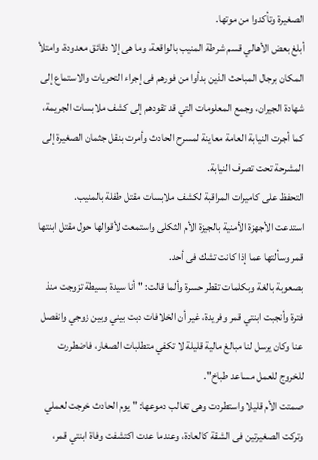الصغيرة وتأكدوا من موتها.
أبلغ بعض الأهالي قسم شرطة المنيب بالواقعة، وما هى إلا دقائق معدودة، وامتلأ المكان برجال المباحث الذين بدأوا من فورهم فى إجراء التحريات والاستماع إلى شهادة الجيران، وجمع المعلومات التي قد تقودهم إلى كشف ملابسات الجريمة، كما أجرت النيابة العامة معاينة لمسرح الحادث وأمرت بنقل جثمان الصغيرة إلى المشرحة تحت تصرف النيابة.
التحفظ على كاميرات المراقبة لكشف ملابسات مقتل طفلة بالمنيب.
استدعت الأجهزة الأمنية بالجيزة الأم الثكلى واستمعت لأقوالها حول مقتل ابنتها قمر وسألتها عما إذا كانت تشك فى أحد.
بصعوبة بالغة وبكلمات تقطر حسرة وألما قالت: " أنا سيدة بسيطة تزوجت منذ فترة وأنجبت ابنتي قمر وفريدة، غير أن الخلافات دبت بيني وبين زوجي وانفصل عنا وكان يرسل لنا مبالغ مالية قليلة لا تكفي متطلبات الصغار، فاضطررت للخروج للعمل مساعد طباخ".
صمتت الأم قليلا واستطردت وهى تغالب دموعها: " يوم الحادث خرجت لعملي وتركت الصغيرتين فى الشقة كالعادة، وعندما عدت اكتشفت وفاة ابنتي قمر،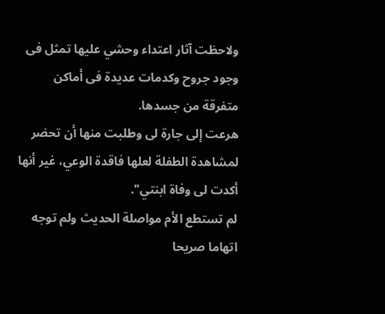ولاحظت آثار اعتداء وحشي عليها تمثل فى وجود جروح وكدمات عديدة فى أماكن متفرقة من جسدها.
هرعت إلى جارة لى وطلبت منها أن تحضر لمشاهدة الطفلة لعلها فاقدة الوعي، غير أنها أكدت لى وفاة ابنتي".
لم تستطع الأم مواصلة الحديث ولم توجه اتهاما صريحا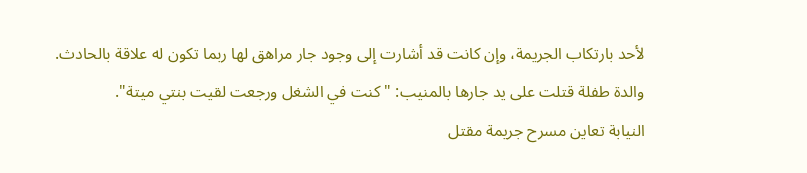لأحد بارتكاب الجريمة، وإن كانت قد أشارت إلى وجود جار مراهق لها ربما تكون له علاقة بالحادث.
والدة طفلة قتلت على يد جارها بالمنيب: " كنت في الشغل ورجعت لقيت بنتي ميتة".
النيابة تعاين مسرح جريمة مقتل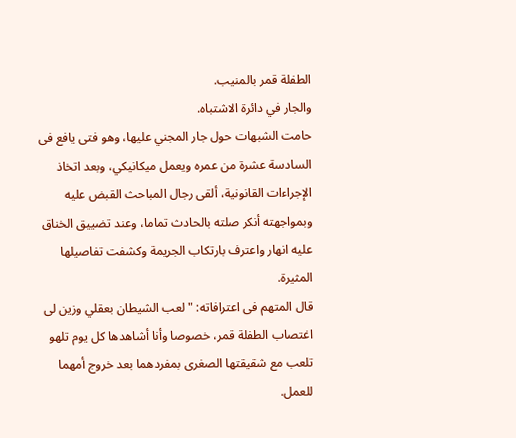الطفلة قمر بالمنيب.
والجار في دائرة الاشتباه.
حامت الشبهات حول جار المجني عليها، وهو فتى يافع فى السادسة عشرة من عمره ويعمل ميكانيكي، وبعد اتخاذ الإجراءات القانونية، ألقى رجال المباحث القبض عليه وبمواجهته أنكر صلته بالحادث تماما، وعند تضييق الخناق عليه انهار واعترف بارتكاب الجريمة وكشفت تفاصيلها المثيرة.
قال المتهم فى اعترافاته: " لعب الشيطان بعقلي وزين لى اغتصاب الطفلة قمر، خصوصا وأنا أشاهدها كل يوم تلهو تلعب مع شقيقتها الصغرى بمفردهما بعد خروج أمهما للعمل.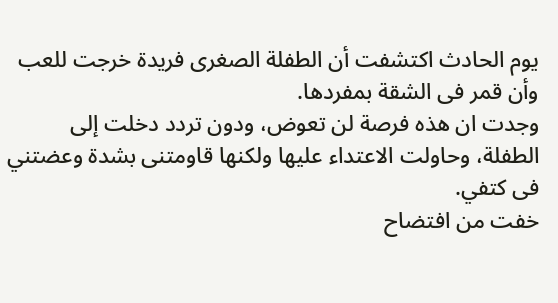يوم الحادث اكتشفت أن الطفلة الصغرى فريدة خرجت للعب وأن قمر فى الشقة بمفردها.
وجدت ان هذه فرصة لن تعوض، ودون تردد دخلت إلى الطفلة، وحاولت الاعتداء عليها ولكنها قاومتنى بشدة وعضتني فى كتفي.
خفت من افتضاح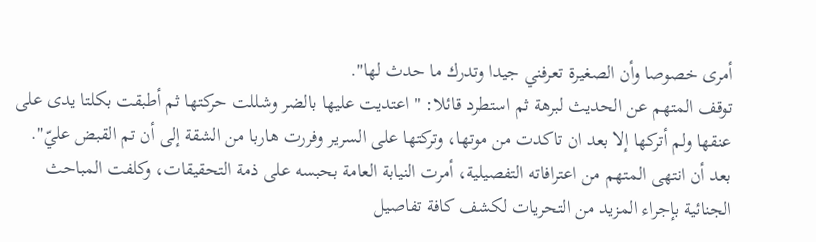أمرى خصوصا وأن الصغيرة تعرفني جيدا وتدرك ما حدث لها".
توقف المتهم عن الحديث لبرهة ثم استطرد قائلا: " اعتديت عليها بالضر وشللت حركتها ثم أطبقت بكلتا يدى على عنقها ولم أتركها إلا بعد ان تاكدت من موتها، وتركتها على السرير وفررت هاربا من الشقة إلى أن تم القبض عليّ".
بعد أن انتهى المتهم من اعترافاته التفصيلية، أمرت النيابة العامة بحبسه على ذمة التحقيقات، وكلفت المباحث الجنائية بإجراء المزيد من التحريات لكشف كافة تفاصيل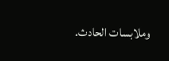وملابسات الحادث.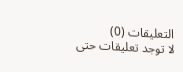التعليقات (0)
لا توجد تعليقات حتى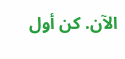الآن. كن أول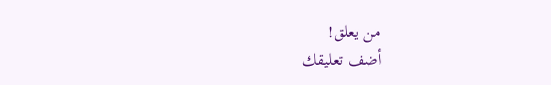من يعلق!
أضف تعليقك